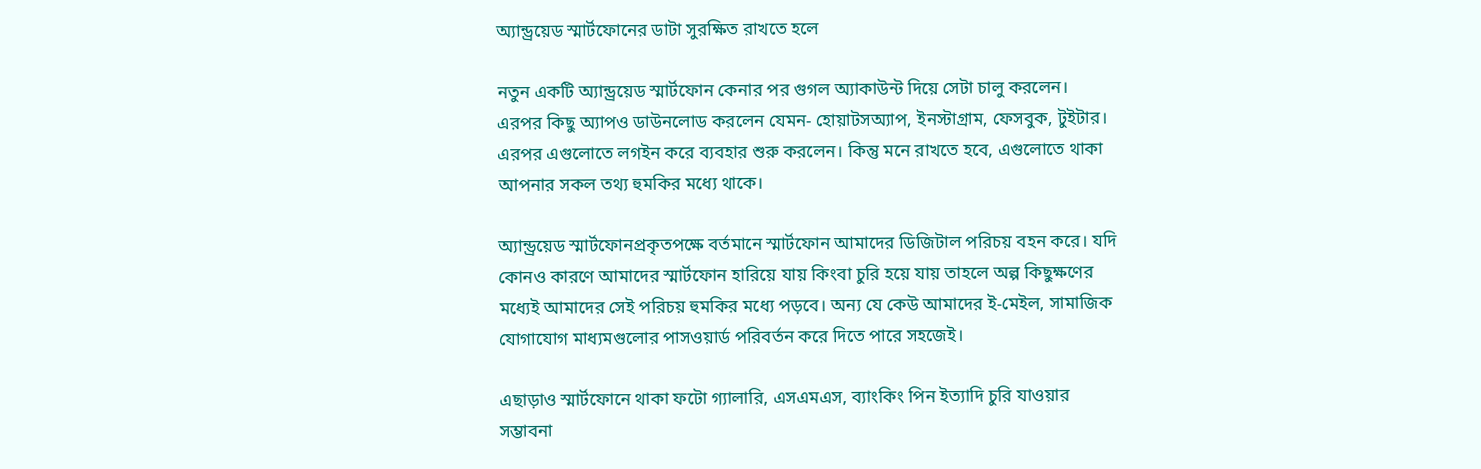অ্যান্ড্রয়েড স্মার্টফোনের ডাটা সুরক্ষিত রাখতে হলে

নতুন একটি অ্যান্ড্রয়েড স্মার্টফোন কেনার পর গুগল অ্যাকাউন্ট দিয়ে সেটা চালু করলেন। এরপর কিছু অ্যাপও ডাউনলোড করলেন যেমন- হোয়াটসঅ্যাপ, ইনস্টাগ্রাম, ফেসবুক, টুইটার। এরপর এগুলোতে লগইন করে ব্যবহার শুরু করলেন। কিন্তু মনে রাখতে হবে, এগুলোতে থাকা আপনার সকল তথ্য হুমকির মধ্যে থাকে।

অ্যান্ড্রয়েড স্মার্টফোনপ্রকৃতপক্ষে বর্তমানে স্মার্টফোন আমাদের ডিজিটাল পরিচয় বহন করে। যদি কোনও কারণে আমাদের স্মার্টফোন হারিয়ে যায় কিংবা চুরি হয়ে যায় তাহলে অল্প কিছুক্ষণের মধ্যেই আমাদের সেই পরিচয় হুমকির মধ্যে পড়বে। অন্য যে কেউ আমাদের ই-মেইল, সামাজিক যোগাযোগ মাধ্যমগুলোর পাসওয়ার্ড পরিবর্তন করে দিতে পারে সহজেই।

এছাড়াও স্মার্টফোনে থাকা ফটো গ্যালারি, এসএমএস, ব্যাংকিং পিন ইত্যাদি চুরি যাওয়ার সম্ভাবনা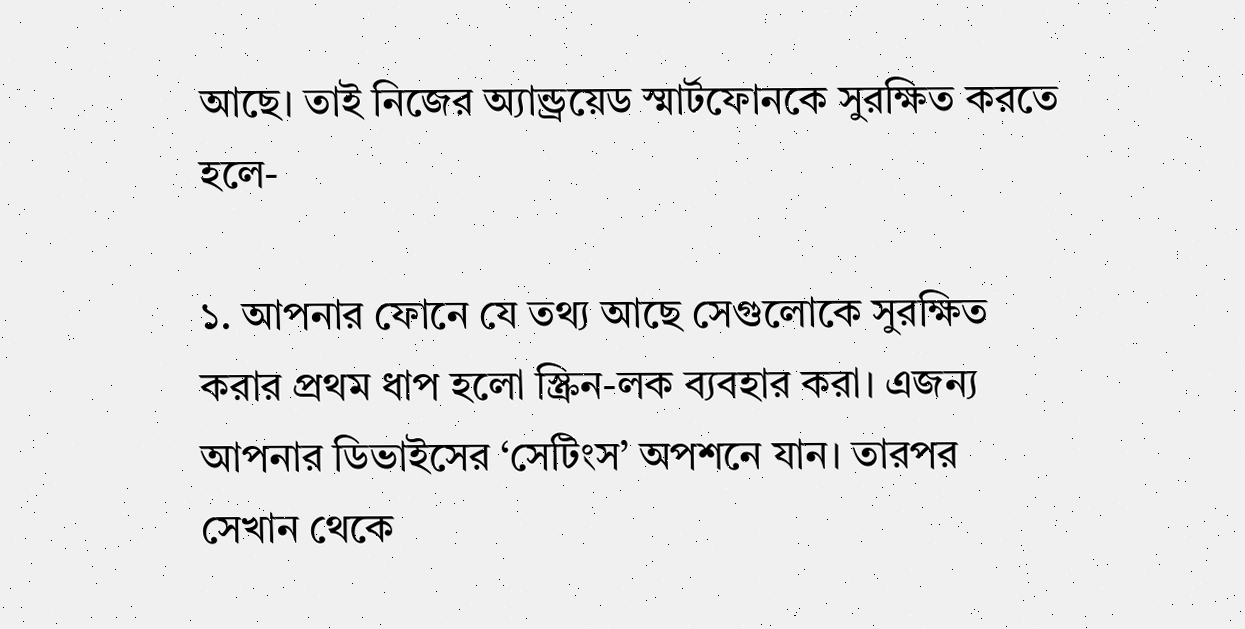আছে। তাই নিজের অ্যান্ড্রয়েড স্মার্টফোনকে সুরক্ষিত করতে হলে-

১. আপনার ফোনে যে তথ্য আছে সেগুলোকে সুরক্ষিত করার প্রথম ধাপ হলো স্ক্রিন-লক ব্যবহার করা। এজন্য আপনার ডিভাইসের ‘সেটিংস’ অপশনে যান। তারপর সেখান থেকে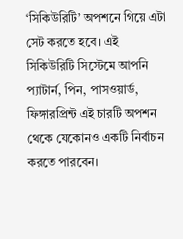‘সিকিউরিটি’ অপশনে গিয়ে এটা সেট করতে হবে। এই সিকিউরিটি সিস্টেমে আপনি প্যাটার্ন, পিন, পাসওয়ার্ড, ফিঙ্গারপ্রিন্ট এই চারটি অপশন থেকে যেকোনও একটি নির্বাচন করতে পারবেন।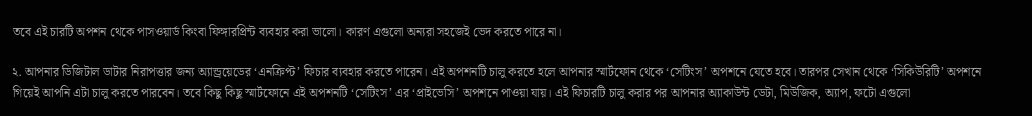তবে এই চারটি অপশন থেকে পাসওয়ার্ড কিংবা ফিঙ্গারপ্রিন্ট ব্যবহার করা ভালো। কারণ এগুলো অন্যরা সহজেই ভেদ করতে পারে না।

২. আপনার ডিজিটাল ডাটার নিরাপত্তার জন্য অ্যান্ড্রয়েডের ‘এনক্রিপ্ট’ ফিচার ব্যবহার করতে পারেন। এই অপশনটি চালু করতে হলে আপনার স্মার্টফোন থেকে ‘সেটিংস’ অপশনে যেতে হবে। তারপর সেখান থেকে ‘সিকিউরিটি’ অপশনে গিয়েই আপনি এটা চালু করতে পারবেন। তবে কিছু কিছু স্মার্টফোনে এই অপশনটি ‘সেটিংস’ এর ‘প্রাইভেসি’ অপশনে পাওয়া যায়। এই ফিচারটি চালু করার পর আপনার অ্যাকাউন্ট ডেটা, মিউজিক, অ্যাপ, ফটো এগুলো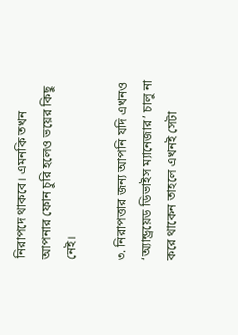নিরাপদে থাকবে। এমনকি তখন আপনার ফোন চুরি হলেও ভয়ের কিছু নেই।

৩. নিরাপত্তার জন্য আপনি যদি এখনও ‘অ্যান্ড্রয়েড ডিভাইস ম্যানেজার’ চালু না করে থাকেন তাহলে এখনই সেটা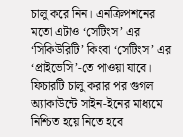চালু করে নিন। এনক্রিপশনের মতো এটাও ‘সেটিংস’ এর ‘সিকিউরিটি’ কিংবা ‘সেটিংস’ এর ‘প্রাইভেসি’-তে পাওয়া যাবে। ফিচারটি চালু করার পর গুগল অ্যাকাউন্টে সাইন-ইনের মাধ্যমে নিশ্চিত হয়ে নিতে হবে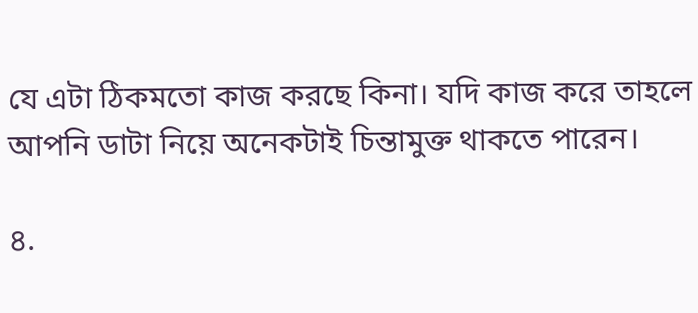যে এটা ঠিকমতো কাজ করছে কিনা। যদি কাজ করে তাহলে আপনি ডাটা নিয়ে অনেকটাই চিন্তামুক্ত থাকতে পারেন।

৪.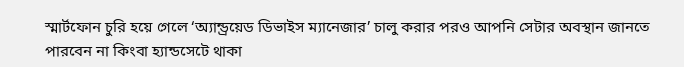স্মার্টফোন চুরি হয়ে গেলে ‘অ্যান্ড্রয়েড ডিভাইস ম্যানেজার’ চালু করার পরও আপনি সেটার অবস্থান জানতে পারবেন না কিংবা হ্যান্ডসেটে থাকা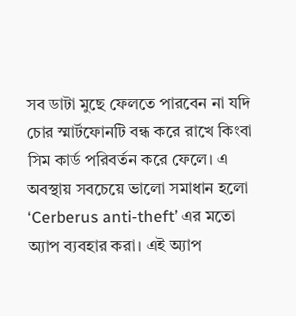সব ডাটা মুছে ফেলতে পারবেন না যদি চোর স্মার্টফোনটি বন্ধ করে রাখে কিংবা সিম কার্ড পরিবর্তন করে ফেলে। এ অবস্থায় সবচেয়ে ভালো সমাধান হলো ‘Cerberus anti-theft’ এর মতো অ্যাপ ব্যবহার করা। এই অ্যাপ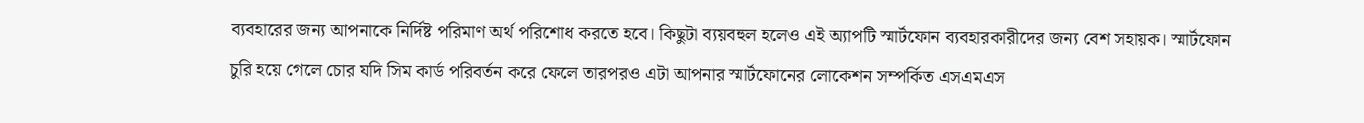ব্যবহারের জন্য আপনাকে নির্দিষ্ট পরিমাণ অর্থ পরিশোধ করতে হবে। কিছুটা ব্যয়বহুল হলেও এই অ্যাপটি স্মার্টফোন ব্যবহারকারীদের জন্য বেশ সহায়ক। স্মার্টফোন চুরি হয়ে গেলে চোর যদি সিম কার্ড পরিবর্তন করে ফেলে তারপরও এটা আপনার স্মার্টফোনের লোকেশন সম্পর্কিত এসএমএস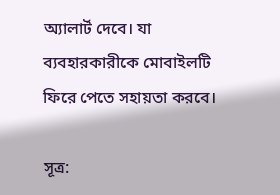অ্যালার্ট দেবে। যা ব্যবহারকারীকে মোবাইলটি ফিরে পেতে সহায়তা করবে।

সূত্র: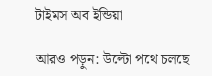টাইমস অব ইন্ডিয়া

আরও পড়ুন: উল্টো পথে চলছে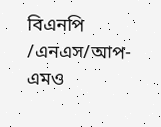বিএনপি
/এনএস/আপ-এমও